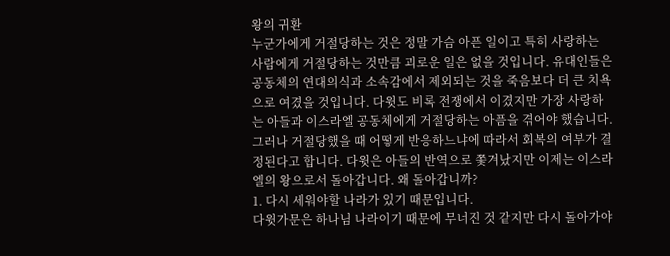왕의 귀환
누군가에게 거절당하는 것은 정말 가슴 아픈 일이고 특히 사랑하는 사람에게 거절당하는 것만큼 괴로운 일은 없을 것입니다. 유대인들은 공동체의 연대의식과 소속감에서 제외되는 것을 죽음보다 더 큰 치욕으로 여겼을 것입니다. 다윗도 비록 전쟁에서 이겼지만 가장 사랑하는 아들과 이스라엘 공동체에게 거절당하는 아픔을 겪어야 했습니다. 그러나 거절당했을 때 어떻게 반응하느냐에 따라서 회복의 여부가 결정된다고 합니다. 다윗은 아들의 반역으로 쫓겨났지만 이제는 이스라엘의 왕으로서 돌아갑니다. 왜 돌아갑니까?
1. 다시 세워야할 나라가 있기 때문입니다.
다윗가문은 하나님 나라이기 때문에 무너진 것 같지만 다시 돌아가야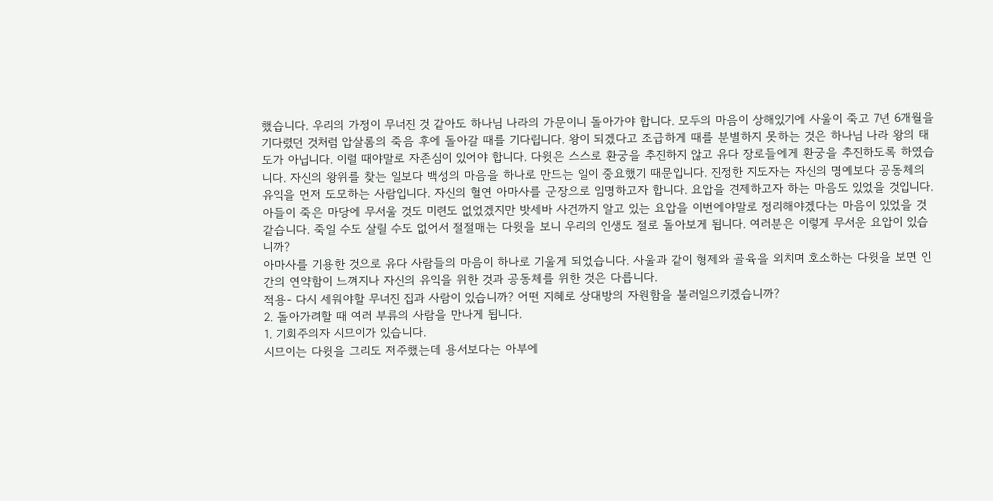했습니다. 우리의 가정이 무너진 것 같아도 하나님 나라의 가문이니 돌아가야 합니다. 모두의 마음이 상해있기에 사울이 죽고 7년 6개월을 기다렸던 것처럼 압살롬의 죽음 후에 돌아갈 때를 기다립니다. 왕이 되겠다고 조급하게 때를 분별하지 못하는 것은 하나님 나라 왕의 태도가 아닙니다. 이럴 때야말로 자존심이 있어야 합니다. 다윗은 스스로 환궁을 추진하지 않고 유다 장로들에게 환궁을 추진하도록 하였습니다. 자신의 왕위를 찾는 일보다 백성의 마음을 하나로 만드는 일이 중요했기 때문입니다. 진정한 지도자는 자신의 명예보다 공동체의 유익을 먼저 도모하는 사람입니다. 자신의 혈연 아마사를 군장으로 임명하고자 합니다. 요압을 견제하고자 하는 마음도 있었을 것입니다. 아들이 죽은 마당에 무서울 것도 미련도 없었겠지만 밧세바 사건까지 알고 있는 요압을 이번에야말로 정리해야겠다는 마음이 있었을 것 같습니다. 죽일 수도 살릴 수도 없어서 절절매는 다윗을 보니 우리의 인생도 절로 돌아보게 됩니다. 여러분은 이렇게 무서운 요압이 있습니까?
아마사를 기용한 것으로 유다 사람들의 마음이 하나로 기울게 되었습니다. 사울과 같이 형제와 골육을 외치며 호소하는 다윗을 보면 인간의 연약함이 느껴지나 자신의 유익을 위한 것과 공동체를 위한 것은 다릅니다.
적용- 다시 세워야할 무너진 집과 사람이 있습니까? 어떤 지혜로 상대방의 자원함을 불러일으키겠습니까?
2. 돌아가려할 때 여러 부류의 사람을 만나게 됩니다.
1. 기회주의자 시므이가 있습니다.
시므이는 다윗을 그리도 저주했는데 용서보다는 아부에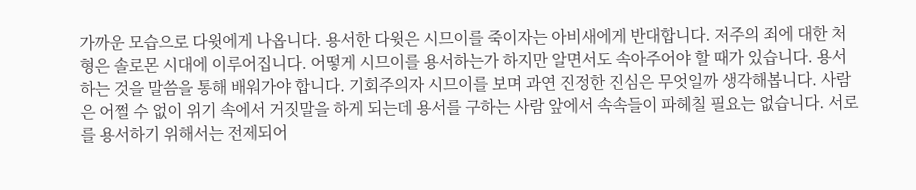가까운 모습으로 다윗에게 나옵니다. 용서한 다윗은 시므이를 죽이자는 아비새에게 반대합니다. 저주의 죄에 대한 처형은 솔로몬 시대에 이루어집니다. 어떻게 시므이를 용서하는가 하지만 알면서도 속아주어야 할 때가 있습니다. 용서하는 것을 말씀을 통해 배워가야 합니다. 기회주의자 시므이를 보며 과연 진정한 진심은 무엇일까 생각해봅니다. 사람은 어쩔 수 없이 위기 속에서 거짓말을 하게 되는데 용서를 구하는 사람 앞에서 속속들이 파헤칠 필요는 없습니다. 서로를 용서하기 위해서는 전제되어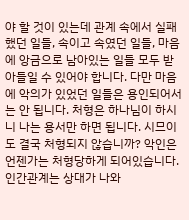야 할 것이 있는데 관계 속에서 실패했던 일들, 속이고 속였던 일들, 마음에 앙금으로 남아있는 일들 모두 받아들일 수 있어야 합니다. 다만 마음에 악의가 있었던 일들은 용인되어서는 안 됩니다. 처형은 하나님이 하시니 나는 용서만 하면 됩니다. 시므이도 결국 처형되지 않습니까? 악인은 언젠가는 처형당하게 되어있습니다. 인간관계는 상대가 나와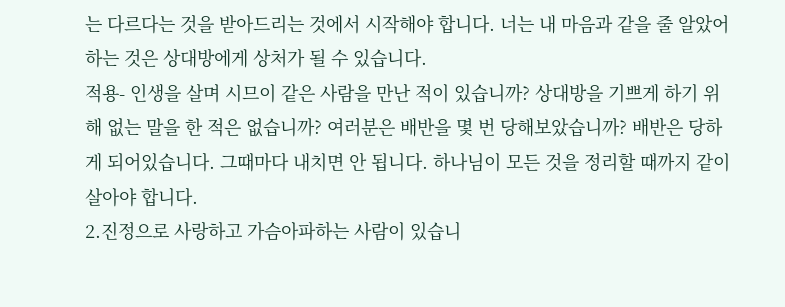는 다르다는 것을 받아드리는 것에서 시작해야 합니다. 너는 내 마음과 같을 줄 알았어 하는 것은 상대방에게 상처가 될 수 있습니다.
적용- 인생을 살며 시므이 같은 사람을 만난 적이 있습니까? 상대방을 기쁘게 하기 위해 없는 말을 한 적은 없습니까? 여러분은 배반을 몇 번 당해보았습니까? 배반은 당하게 되어있습니다. 그때마다 내치면 안 됩니다. 하나님이 모든 것을 정리할 때까지 같이 살아야 합니다.
2.진정으로 사랑하고 가슴아파하는 사람이 있습니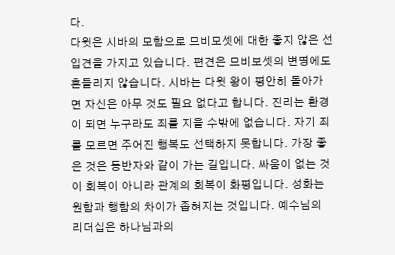다.
다윗은 시바의 모함으로 므비모셋에 대한 좋지 않은 선입견을 가지고 있습니다. 편견은 므비보셋의 변명에도 흔들리지 않습니다. 시바는 다윗 왕이 평안히 돌아가면 자신은 아무 것도 필요 없다고 합니다. 진리는 환경이 되면 누구라도 죄를 지을 수밖에 없습니다. 자기 죄를 모르면 주어진 행복도 선택하지 못합니다. 가장 좋은 것은 동반자와 같이 가는 길입니다. 싸움이 없는 것이 회복이 아니라 관계의 회복이 화평입니다. 성화는 원함과 행함의 차이가 좁혀지는 것입니다. 예수님의 리더십은 하나님과의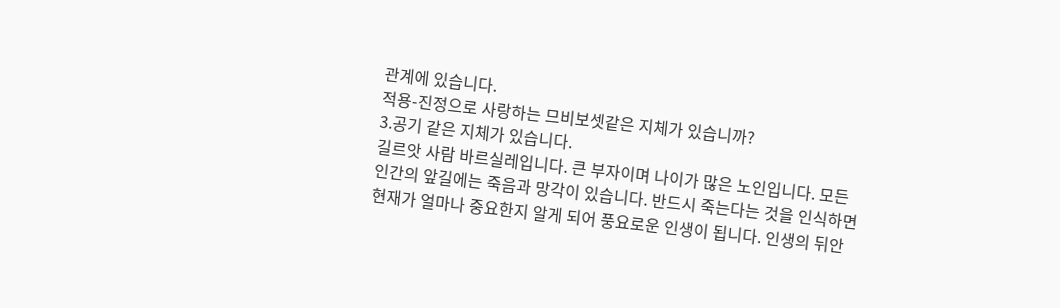관계에 있습니다.
적용-진정으로 사랑하는 므비보셋같은 지체가 있습니까?
3.공기 같은 지체가 있습니다.
길르앗 사람 바르실레입니다. 큰 부자이며 나이가 많은 노인입니다. 모든 인간의 앞길에는 죽음과 망각이 있습니다. 반드시 죽는다는 것을 인식하면 현재가 얼마나 중요한지 알게 되어 풍요로운 인생이 됩니다. 인생의 뒤안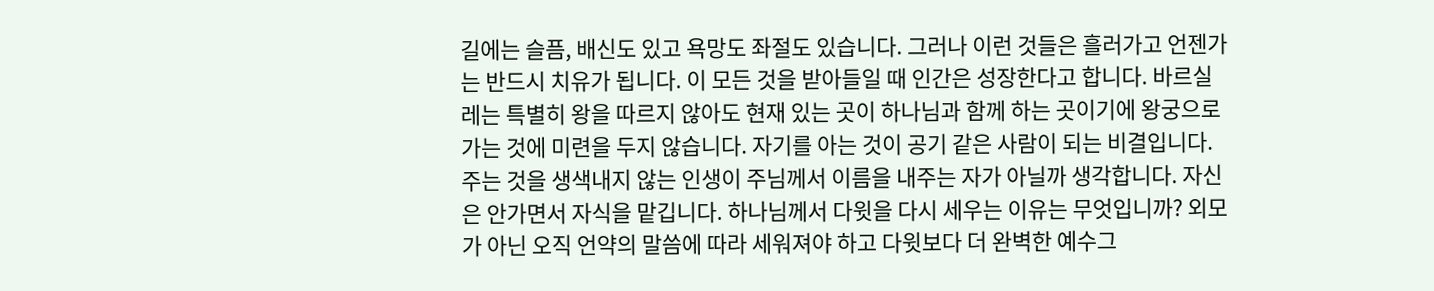길에는 슬픔, 배신도 있고 욕망도 좌절도 있습니다. 그러나 이런 것들은 흘러가고 언젠가는 반드시 치유가 됩니다. 이 모든 것을 받아들일 때 인간은 성장한다고 합니다. 바르실레는 특별히 왕을 따르지 않아도 현재 있는 곳이 하나님과 함께 하는 곳이기에 왕궁으로 가는 것에 미련을 두지 않습니다. 자기를 아는 것이 공기 같은 사람이 되는 비결입니다. 주는 것을 생색내지 않는 인생이 주님께서 이름을 내주는 자가 아닐까 생각합니다. 자신은 안가면서 자식을 맡깁니다. 하나님께서 다윗을 다시 세우는 이유는 무엇입니까? 외모가 아닌 오직 언약의 말씀에 따라 세워져야 하고 다윗보다 더 완벽한 예수그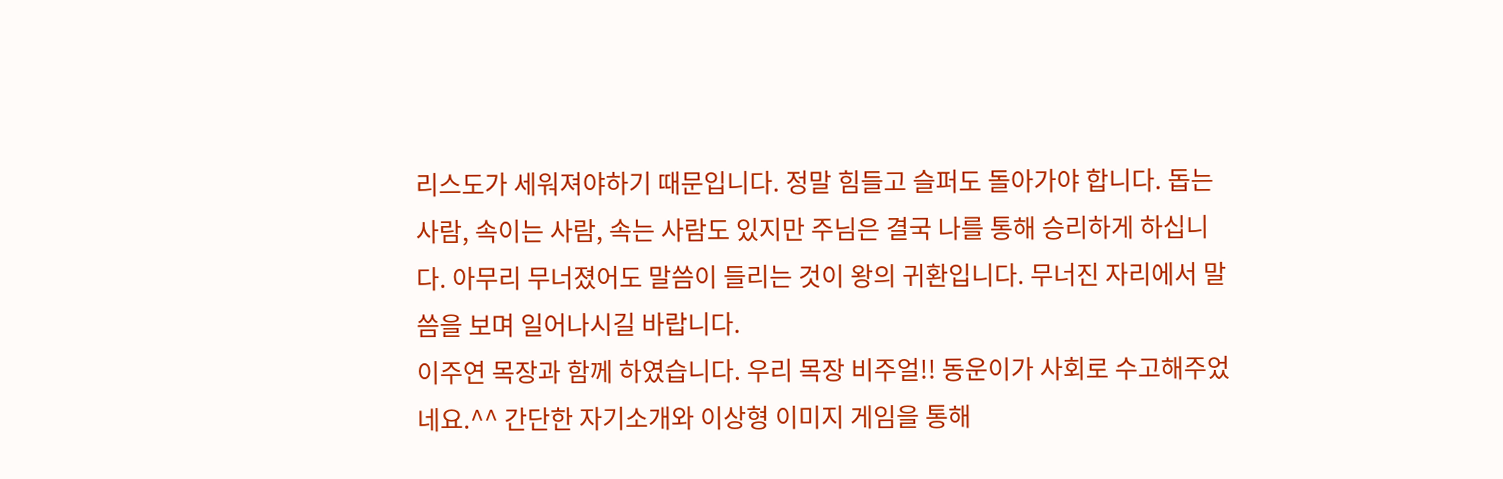리스도가 세워져야하기 때문입니다. 정말 힘들고 슬퍼도 돌아가야 합니다. 돕는 사람, 속이는 사람, 속는 사람도 있지만 주님은 결국 나를 통해 승리하게 하십니다. 아무리 무너졌어도 말씀이 들리는 것이 왕의 귀환입니다. 무너진 자리에서 말씀을 보며 일어나시길 바랍니다.
이주연 목장과 함께 하였습니다. 우리 목장 비주얼!! 동운이가 사회로 수고해주었네요.^^ 간단한 자기소개와 이상형 이미지 게임을 통해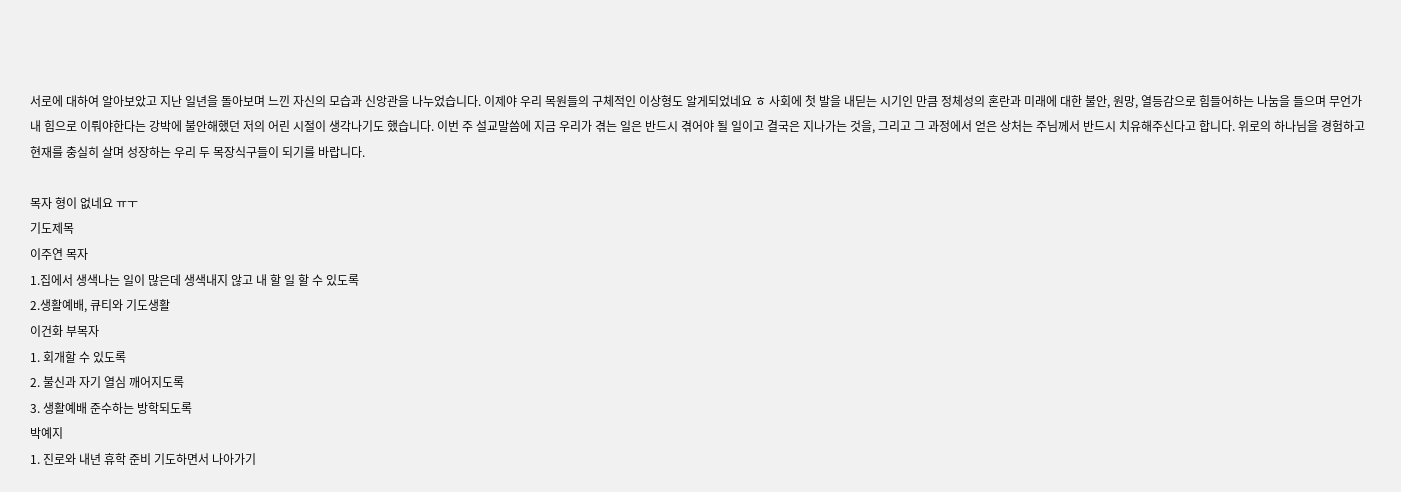서로에 대하여 알아보았고 지난 일년을 돌아보며 느낀 자신의 모습과 신앙관을 나누었습니다. 이제야 우리 목원들의 구체적인 이상형도 알게되었네요 ㅎ 사회에 첫 발을 내딛는 시기인 만큼 정체성의 혼란과 미래에 대한 불안, 원망, 열등감으로 힘들어하는 나눔을 들으며 무언가 내 힘으로 이뤄야한다는 강박에 불안해했던 저의 어린 시절이 생각나기도 했습니다. 이번 주 설교말씀에 지금 우리가 겪는 일은 반드시 겪어야 될 일이고 결국은 지나가는 것을, 그리고 그 과정에서 얻은 상처는 주님께서 반드시 치유해주신다고 합니다. 위로의 하나님을 경험하고 현재를 충실히 살며 성장하는 우리 두 목장식구들이 되기를 바랍니다.

목자 형이 없네요 ㅠㅜ
기도제목
이주연 목자
1.집에서 생색나는 일이 많은데 생색내지 않고 내 할 일 할 수 있도록
2.생활예배, 큐티와 기도생활
이건화 부목자
1. 회개할 수 있도록
2. 불신과 자기 열심 깨어지도록
3. 생활예배 준수하는 방학되도록
박예지
1. 진로와 내년 휴학 준비 기도하면서 나아가기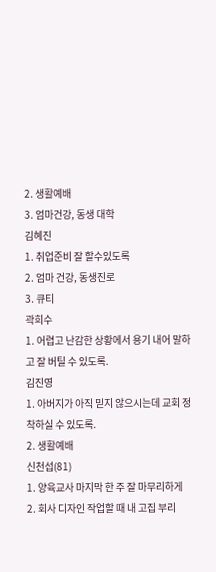2. 생활예배
3. 엄마건강, 동생 대학
김혜진
1. 취업준비 잘 할수있도록
2. 엄마 건강, 동생진로
3. 큐티
곽희수
1. 어렵고 난감한 상황에서 용기 내어 말하고 잘 버틸 수 있도록.
김진영
1. 아버지가 아직 믿지 않으시는데 교회 정착하실 수 있도록.
2. 생활예배
신천섭(81)
1. 양육교사 마지막 한 주 잘 마무리하게
2. 회사 디자인 작업할 때 내 고집 부리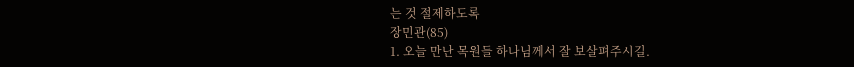는 것 절제하도록
장민관(85)
1. 오늘 만난 목원들 하나님께서 잘 보살펴주시길.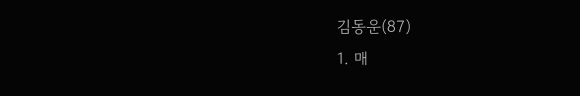김동운(87)
1. 매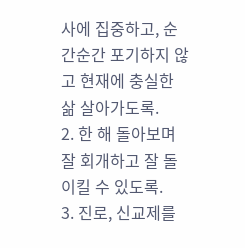사에 집중하고, 순간순간 포기하지 않고 현재에 충실한 삶 살아가도록.
2. 한 해 돌아보며 잘 회개하고 잘 돌이킬 수 있도록.
3. 진로, 신교제를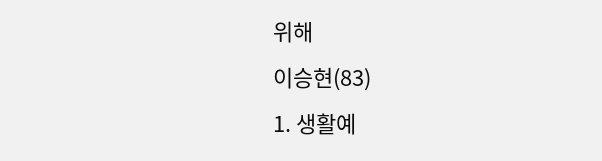위해
이승현(83)
1. 생활예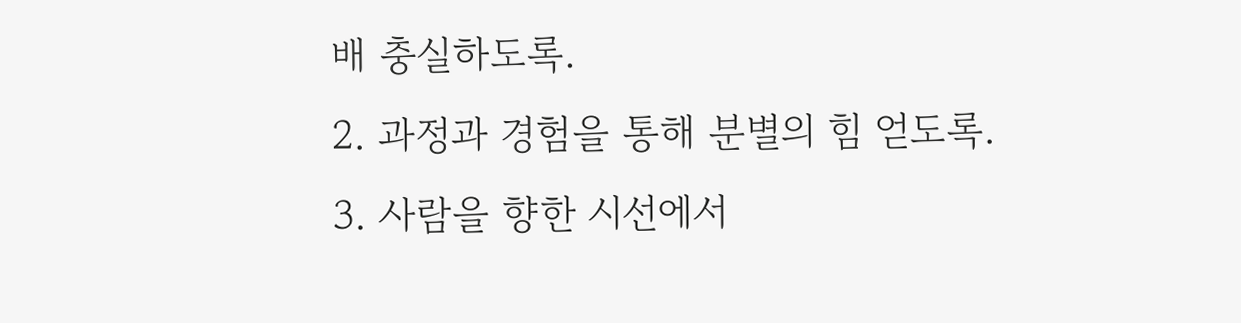배 충실하도록.
2. 과정과 경험을 통해 분별의 힘 얻도록.
3. 사람을 향한 시선에서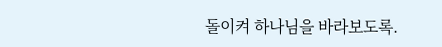돌이켜 하나님을 바라보도록.